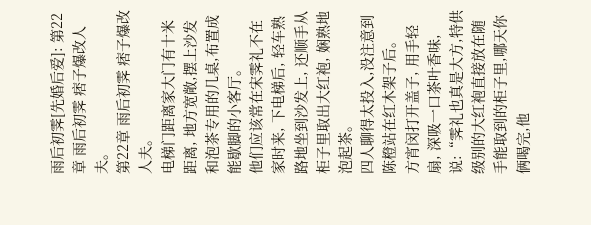雨后初霁[先婚后爱]: 第22章 雨后初霁 痞子爆改人夫。
第22章 雨后初霁 痞子爆改人夫。
电梯门距离家大门有十米距离, 地方宽敞,摆上沙发和泡茶专用的几桌,布置成能歇脚的小客厅。
他们应该常在宋霁礼不在家时来, 下电梯后, 轻车熟路地坐到沙发上, 还顺手从柜子里取出大红袍, 娴熟地泡起茶。
四人聊得太投入,没注意到陈橙站在红木架子后。
方宵闵打开盖子, 用手轻扇, 深吸一口茶叶香味, 说:“霁礼也真是大方,特供级别的大红袍直接放在随手能取到的柜子里,哪天你俩喝完,他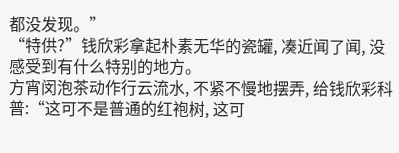都没发现。”
“特供?”钱欣彩拿起朴素无华的瓷罐, 凑近闻了闻, 没感受到有什么特别的地方。
方宵闵泡茶动作行云流水, 不紧不慢地摆弄, 给钱欣彩科普:“这可不是普通的红袍树, 这可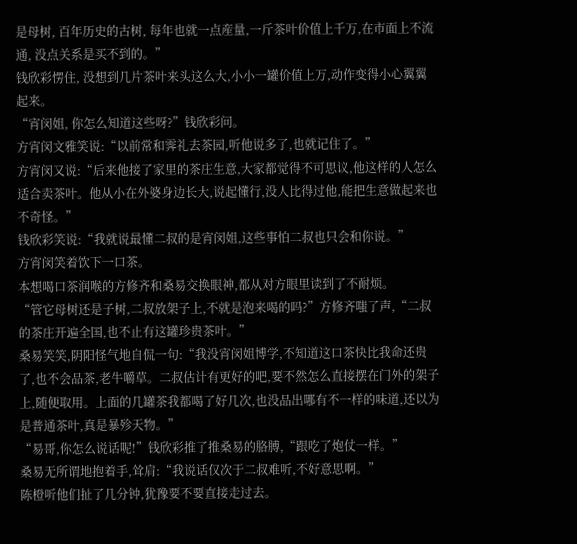是母树, 百年历史的古树, 每年也就一点産量,一斤茶叶价值上千万,在市面上不流通, 没点关系是买不到的。”
钱欣彩愣住, 没想到几片茶叶来头这么大,小小一罐价值上万,动作变得小心翼翼起来。
“宵闵姐, 你怎么知道这些呀?”钱欣彩问。
方宵闵文雅笑说:“以前常和霁礼去茶园,听他说多了,也就记住了。”
方宵闵又说:“后来他接了家里的茶庄生意,大家都觉得不可思议,他这样的人怎么适合卖茶叶。他从小在外婆身边长大,说起懂行,没人比得过他,能把生意做起来也不奇怪。”
钱欣彩笑说:“我就说最懂二叔的是宵闵姐,这些事怕二叔也只会和你说。”
方宵闵笑着饮下一口茶。
本想喝口茶润喉的方修齐和桑易交换眼神,都从对方眼里读到了不耐烦。
“管它母树还是子树,二叔放架子上,不就是泡来喝的吗?”方修齐嗤了声,“二叔的茶庄开遍全国,也不止有这罐珍贵茶叶。”
桑易笑笑,阴阳怪气地自侃一句:“我没宵闵姐博学,不知道这口茶快比我命还贵了,也不会品茶,老牛嚼草。二叔估计有更好的吧,要不然怎么直接摆在门外的架子上,随便取用。上面的几罐茶我都喝了好几次,也没品出哪有不一样的味道,还以为是普通茶叶,真是暴殄天物。”
“易哥,你怎么说话呢!”钱欣彩推了推桑易的胳膊,“跟吃了炮仗一样。”
桑易无所谓地抱着手,耸肩:“我说话仅次于二叔难听,不好意思啊。”
陈橙听他们扯了几分钟,犹豫要不要直接走过去。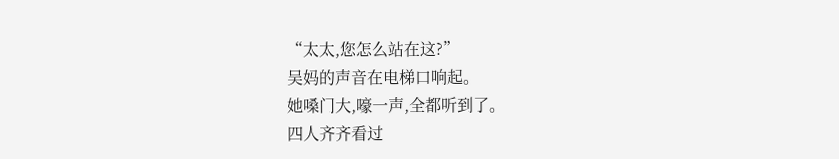“太太,您怎么站在这?”
吴妈的声音在电梯口响起。
她嗓门大,嚎一声,全都听到了。
四人齐齐看过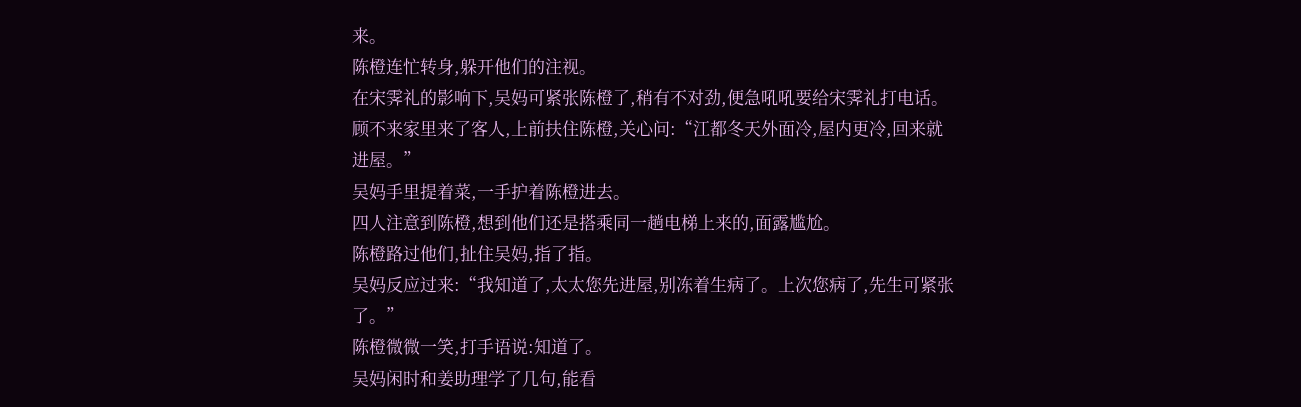来。
陈橙连忙转身,躲开他们的注视。
在宋霁礼的影响下,吴妈可紧张陈橙了,稍有不对劲,便急吼吼要给宋霁礼打电话。
顾不来家里来了客人,上前扶住陈橙,关心问:“江都冬天外面冷,屋内更冷,回来就进屋。”
吴妈手里提着菜,一手护着陈橙进去。
四人注意到陈橙,想到他们还是搭乘同一趟电梯上来的,面露尴尬。
陈橙路过他们,扯住吴妈,指了指。
吴妈反应过来:“我知道了,太太您先进屋,别冻着生病了。上次您病了,先生可紧张了。”
陈橙微微一笑,打手语说:知道了。
吴妈闲时和姜助理学了几句,能看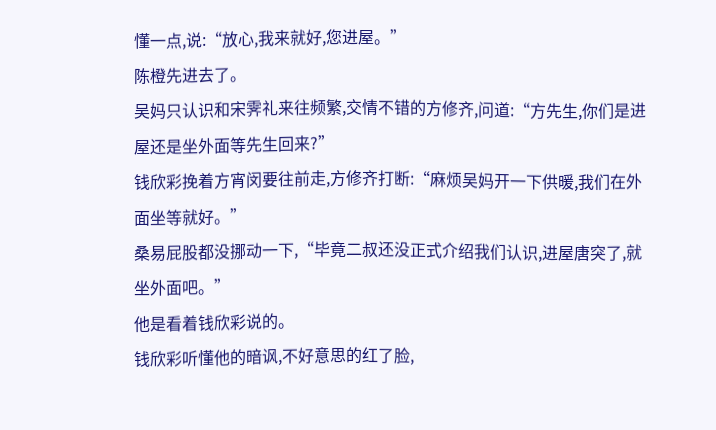懂一点,说:“放心,我来就好,您进屋。”
陈橙先进去了。
吴妈只认识和宋霁礼来往频繁,交情不错的方修齐,问道:“方先生,你们是进屋还是坐外面等先生回来?”
钱欣彩挽着方宵闵要往前走,方修齐打断:“麻烦吴妈开一下供暖,我们在外面坐等就好。”
桑易屁股都没挪动一下,“毕竟二叔还没正式介绍我们认识,进屋唐突了,就坐外面吧。”
他是看着钱欣彩说的。
钱欣彩听懂他的暗讽,不好意思的红了脸,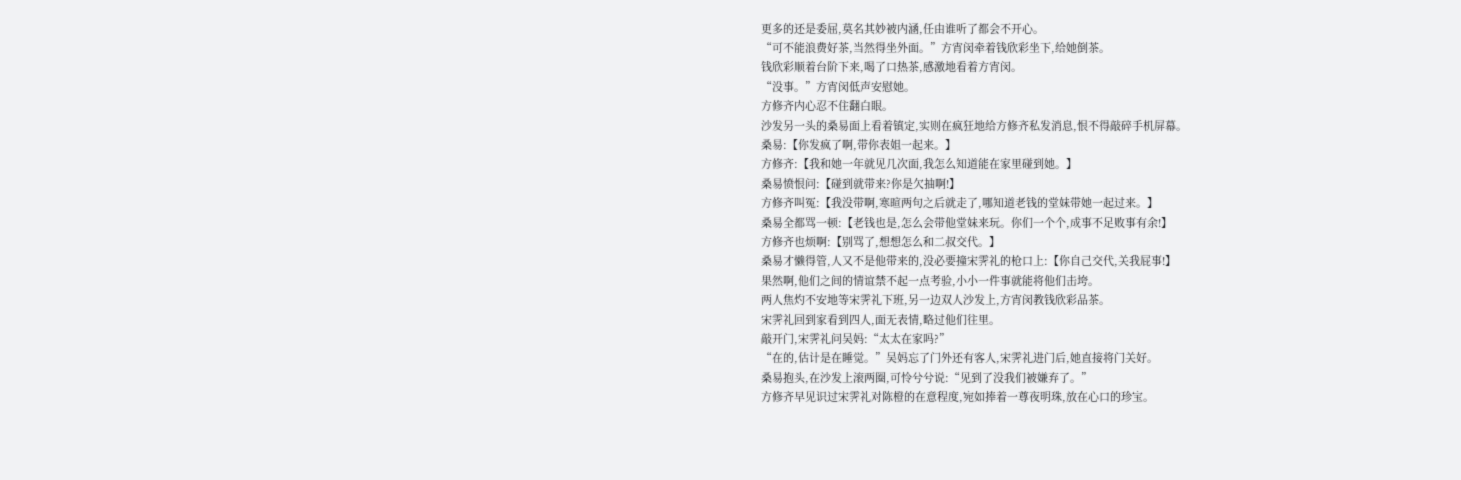更多的还是委屈,莫名其妙被内涵,任由谁听了都会不开心。
“可不能浪费好茶,当然得坐外面。”方宵闵牵着钱欣彩坐下,给她倒茶。
钱欣彩顺着台阶下来,喝了口热茶,感激地看着方宵闵。
“没事。”方宵闵低声安慰她。
方修齐内心忍不住翻白眼。
沙发另一头的桑易面上看着镇定,实则在疯狂地给方修齐私发消息,恨不得敲碎手机屏幕。
桑易:【你发疯了啊,带你表姐一起来。】
方修齐:【我和她一年就见几次面,我怎么知道能在家里碰到她。】
桑易愤恨问:【碰到就带来?你是欠抽啊!】
方修齐叫冤:【我没带啊,寒暄两句之后就走了,哪知道老钱的堂妹带她一起过来。】
桑易全都骂一顿:【老钱也是,怎么会带他堂妹来玩。你们一个个,成事不足败事有余!】
方修齐也烦啊:【别骂了,想想怎么和二叔交代。】
桑易才懒得管,人又不是他带来的,没必要撞宋霁礼的枪口上:【你自己交代,关我屁事!】
果然啊,他们之间的情谊禁不起一点考验,小小一件事就能将他们击垮。
两人焦灼不安地等宋霁礼下班,另一边双人沙发上,方宵闵教钱欣彩品茶。
宋霁礼回到家看到四人,面无表情,略过他们往里。
敲开门,宋霁礼问吴妈:“太太在家吗?”
“在的,估计是在睡觉。”吴妈忘了门外还有客人,宋霁礼进门后,她直接将门关好。
桑易抱头,在沙发上滚两圈,可怜兮兮说:“见到了没我们被嫌弃了。”
方修齐早见识过宋霁礼对陈橙的在意程度,宛如捧着一尊夜明珠,放在心口的珍宝。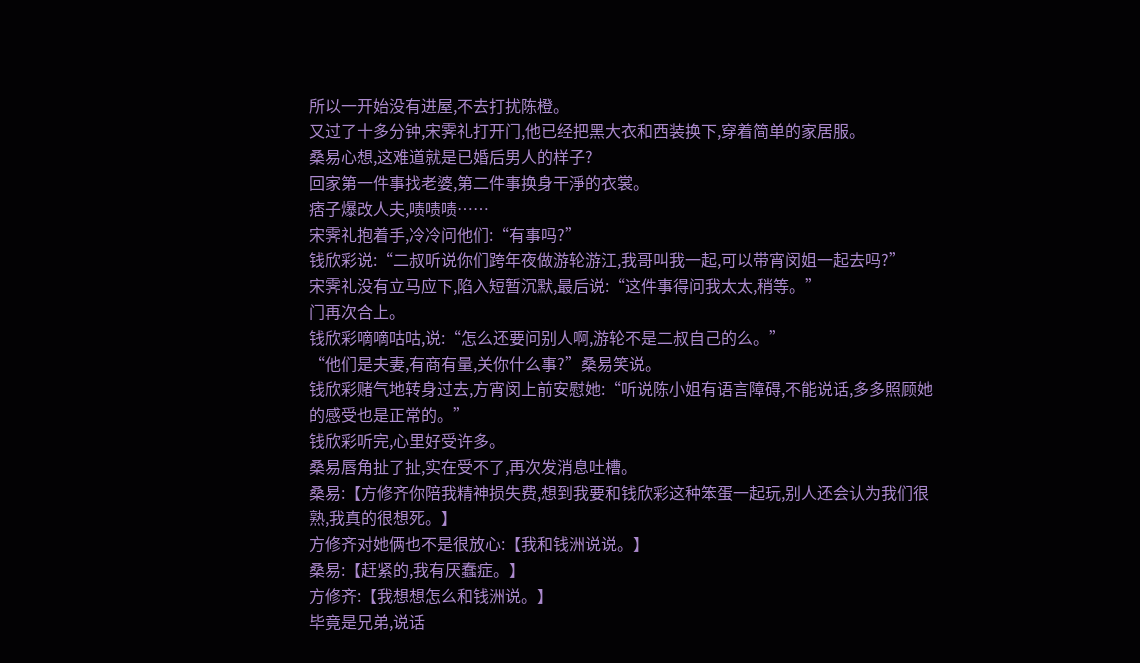所以一开始没有进屋,不去打扰陈橙。
又过了十多分钟,宋霁礼打开门,他已经把黑大衣和西装换下,穿着简单的家居服。
桑易心想,这难道就是已婚后男人的样子?
回家第一件事找老婆,第二件事换身干淨的衣裳。
痞子爆改人夫,啧啧啧……
宋霁礼抱着手,冷冷问他们:“有事吗?”
钱欣彩说:“二叔听说你们跨年夜做游轮游江,我哥叫我一起,可以带宵闵姐一起去吗?”
宋霁礼没有立马应下,陷入短暂沉默,最后说:“这件事得问我太太,稍等。”
门再次合上。
钱欣彩嘀嘀咕咕,说:“怎么还要问别人啊,游轮不是二叔自己的么。”
“他们是夫妻,有商有量,关你什么事?”桑易笑说。
钱欣彩赌气地转身过去,方宵闵上前安慰她:“听说陈小姐有语言障碍,不能说话,多多照顾她的感受也是正常的。”
钱欣彩听完,心里好受许多。
桑易唇角扯了扯,实在受不了,再次发消息吐槽。
桑易:【方修齐你陪我精神损失费,想到我要和钱欣彩这种笨蛋一起玩,别人还会认为我们很熟,我真的很想死。】
方修齐对她俩也不是很放心:【我和钱洲说说。】
桑易:【赶紧的,我有厌蠢症。】
方修齐:【我想想怎么和钱洲说。】
毕竟是兄弟,说话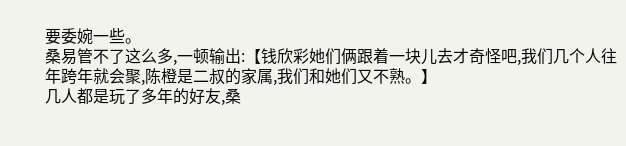要委婉一些。
桑易管不了这么多,一顿输出:【钱欣彩她们俩跟着一块儿去才奇怪吧,我们几个人往年跨年就会聚,陈橙是二叔的家属,我们和她们又不熟。】
几人都是玩了多年的好友,桑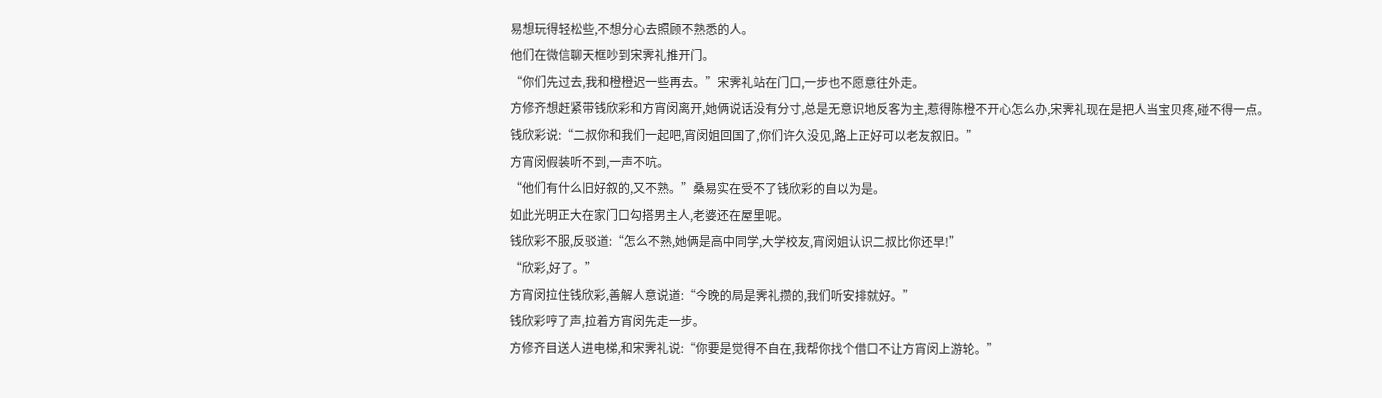易想玩得轻松些,不想分心去照顾不熟悉的人。
他们在微信聊天框吵到宋霁礼推开门。
“你们先过去,我和橙橙迟一些再去。”宋霁礼站在门口,一步也不愿意往外走。
方修齐想赶紧带钱欣彩和方宵闵离开,她俩说话没有分寸,总是无意识地反客为主,惹得陈橙不开心怎么办,宋霁礼现在是把人当宝贝疼,碰不得一点。
钱欣彩说:“二叔你和我们一起吧,宵闵姐回国了,你们许久没见,路上正好可以老友叙旧。”
方宵闵假装听不到,一声不吭。
“他们有什么旧好叙的,又不熟。”桑易实在受不了钱欣彩的自以为是。
如此光明正大在家门口勾搭男主人,老婆还在屋里呢。
钱欣彩不服,反驳道:“怎么不熟,她俩是高中同学,大学校友,宵闵姐认识二叔比你还早!”
“欣彩,好了。”
方宵闵拉住钱欣彩,善解人意说道:“今晚的局是霁礼攒的,我们听安排就好。”
钱欣彩哼了声,拉着方宵闵先走一步。
方修齐目送人进电梯,和宋霁礼说:“你要是觉得不自在,我帮你找个借口不让方宵闵上游轮。”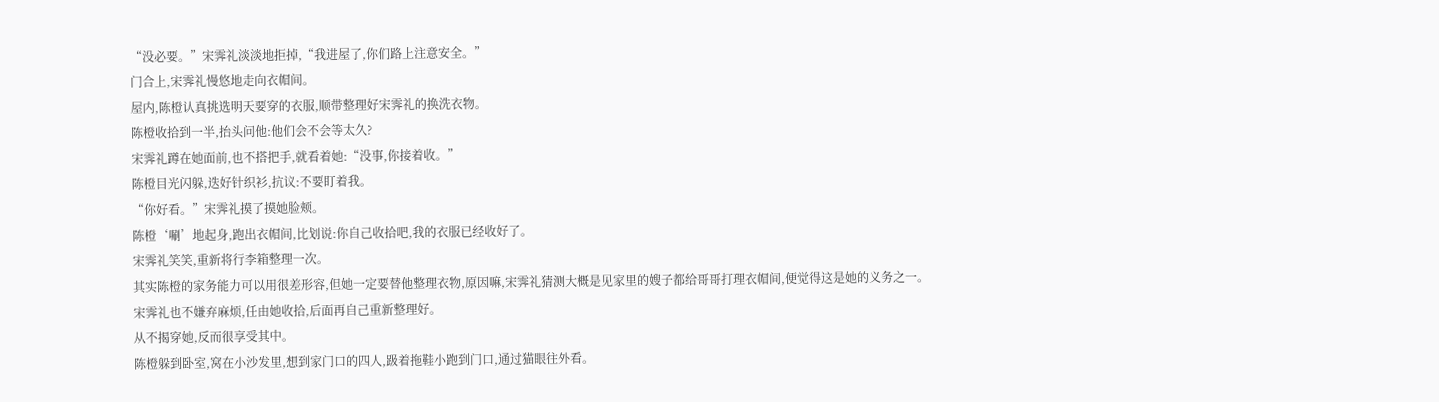“没必要。”宋霁礼淡淡地拒掉,“我进屋了,你们路上注意安全。”
门合上,宋霁礼慢悠地走向衣帽间。
屋内,陈橙认真挑选明天要穿的衣服,顺带整理好宋霁礼的换洗衣物。
陈橙收拾到一半,抬头问他:他们会不会等太久?
宋霁礼蹲在她面前,也不搭把手,就看着她:“没事,你接着收。”
陈橙目光闪躲,迭好针织衫,抗议:不要盯着我。
“你好看。”宋霁礼摸了摸她脸颊。
陈橙‘唰’地起身,跑出衣帽间,比划说:你自己收拾吧,我的衣服已经收好了。
宋霁礼笑笑,重新将行李箱整理一次。
其实陈橙的家务能力可以用很差形容,但她一定要替他整理衣物,原因嘛,宋霁礼猜测大概是见家里的嫂子都给哥哥打理衣帽间,便觉得这是她的义务之一。
宋霁礼也不嫌弃麻烦,任由她收拾,后面再自己重新整理好。
从不揭穿她,反而很享受其中。
陈橙躲到卧室,窝在小沙发里,想到家门口的四人,趿着拖鞋小跑到门口,通过猫眼往外看。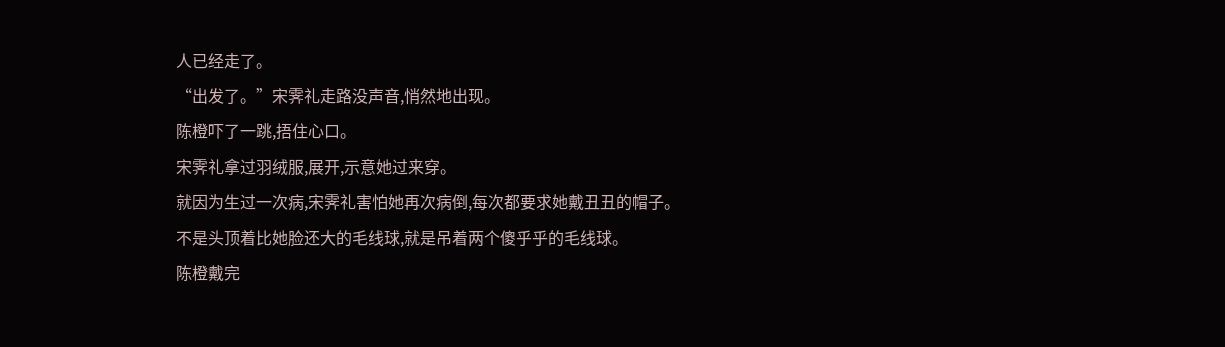人已经走了。
“出发了。”宋霁礼走路没声音,悄然地出现。
陈橙吓了一跳,捂住心口。
宋霁礼拿过羽绒服,展开,示意她过来穿。
就因为生过一次病,宋霁礼害怕她再次病倒,每次都要求她戴丑丑的帽子。
不是头顶着比她脸还大的毛线球,就是吊着两个傻乎乎的毛线球。
陈橙戴完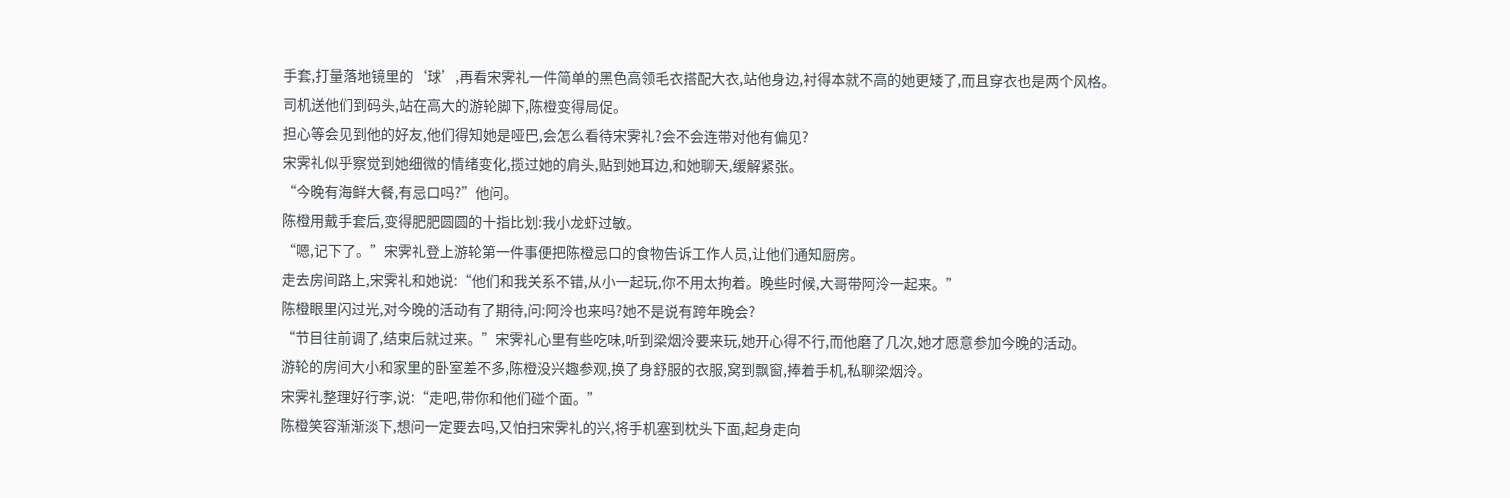手套,打量落地镜里的‘球’,再看宋霁礼一件简单的黑色高领毛衣搭配大衣,站他身边,衬得本就不高的她更矮了,而且穿衣也是两个风格。
司机送他们到码头,站在高大的游轮脚下,陈橙变得局促。
担心等会见到他的好友,他们得知她是哑巴,会怎么看待宋霁礼?会不会连带对他有偏见?
宋霁礼似乎察觉到她细微的情绪变化,揽过她的肩头,贴到她耳边,和她聊天,缓解紧张。
“今晚有海鲜大餐,有忌口吗?”他问。
陈橙用戴手套后,变得肥肥圆圆的十指比划:我小龙虾过敏。
“嗯,记下了。”宋霁礼登上游轮第一件事便把陈橙忌口的食物告诉工作人员,让他们通知厨房。
走去房间路上,宋霁礼和她说:“他们和我关系不错,从小一起玩,你不用太拘着。晚些时候,大哥带阿泠一起来。”
陈橙眼里闪过光,对今晚的活动有了期待,问:阿泠也来吗?她不是说有跨年晚会?
“节目往前调了,结束后就过来。”宋霁礼心里有些吃味,听到梁烟泠要来玩,她开心得不行,而他磨了几次,她才愿意参加今晚的活动。
游轮的房间大小和家里的卧室差不多,陈橙没兴趣参观,换了身舒服的衣服,窝到飘窗,捧着手机,私聊梁烟泠。
宋霁礼整理好行李,说:“走吧,带你和他们碰个面。”
陈橙笑容渐渐淡下,想问一定要去吗,又怕扫宋霁礼的兴,将手机塞到枕头下面,起身走向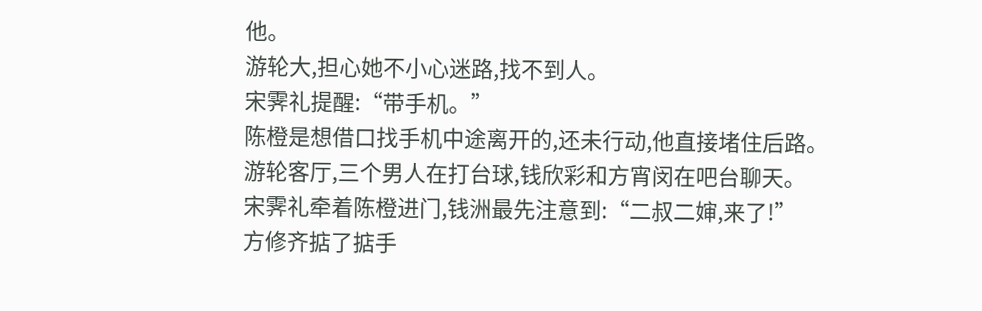他。
游轮大,担心她不小心迷路,找不到人。
宋霁礼提醒:“带手机。”
陈橙是想借口找手机中途离开的,还未行动,他直接堵住后路。
游轮客厅,三个男人在打台球,钱欣彩和方宵闵在吧台聊天。
宋霁礼牵着陈橙进门,钱洲最先注意到:“二叔二婶,来了!”
方修齐掂了掂手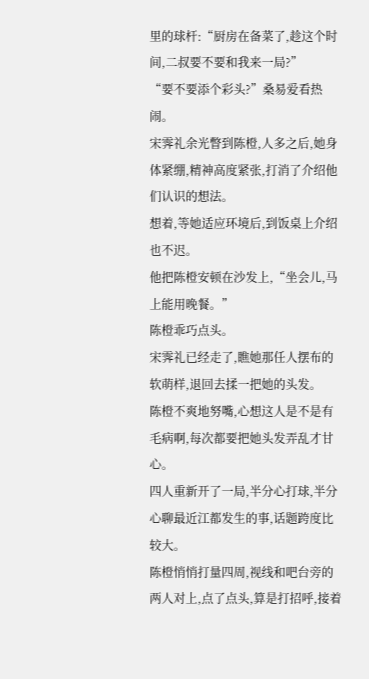里的球杆:“厨房在备菜了,趁这个时间,二叔要不要和我来一局?”
“要不要添个彩头?”桑易爱看热闹。
宋霁礼余光瞥到陈橙,人多之后,她身体紧绷,精神高度紧张,打消了介绍他们认识的想法。
想着,等她适应环境后,到饭桌上介绍也不迟。
他把陈橙安顿在沙发上,“坐会儿,马上能用晚餐。”
陈橙乖巧点头。
宋霁礼已经走了,瞧她那任人摆布的软萌样,退回去揉一把她的头发。
陈橙不爽地努嘴,心想这人是不是有毛病啊,每次都要把她头发弄乱才甘心。
四人重新开了一局,半分心打球,半分心聊最近江都发生的事,话题跨度比较大。
陈橙悄悄打量四周,视线和吧台旁的两人对上,点了点头,算是打招呼,接着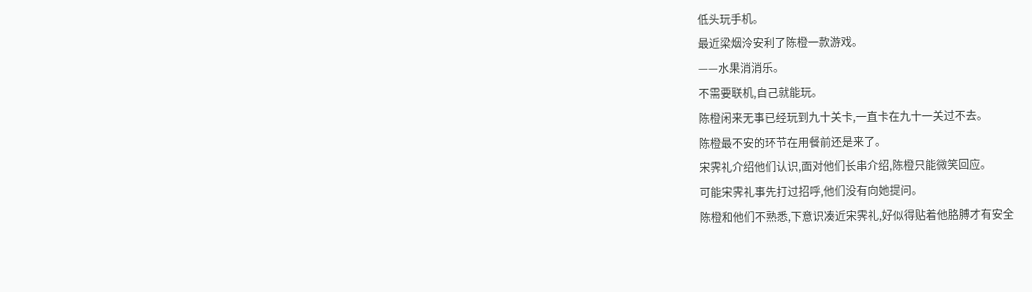低头玩手机。
最近梁烟泠安利了陈橙一款游戏。
——水果消消乐。
不需要联机,自己就能玩。
陈橙闲来无事已经玩到九十关卡,一直卡在九十一关过不去。
陈橙最不安的环节在用餐前还是来了。
宋霁礼介绍他们认识,面对他们长串介绍,陈橙只能微笑回应。
可能宋霁礼事先打过招呼,他们没有向她提问。
陈橙和他们不熟悉,下意识凑近宋霁礼,好似得贴着他胳膊才有安全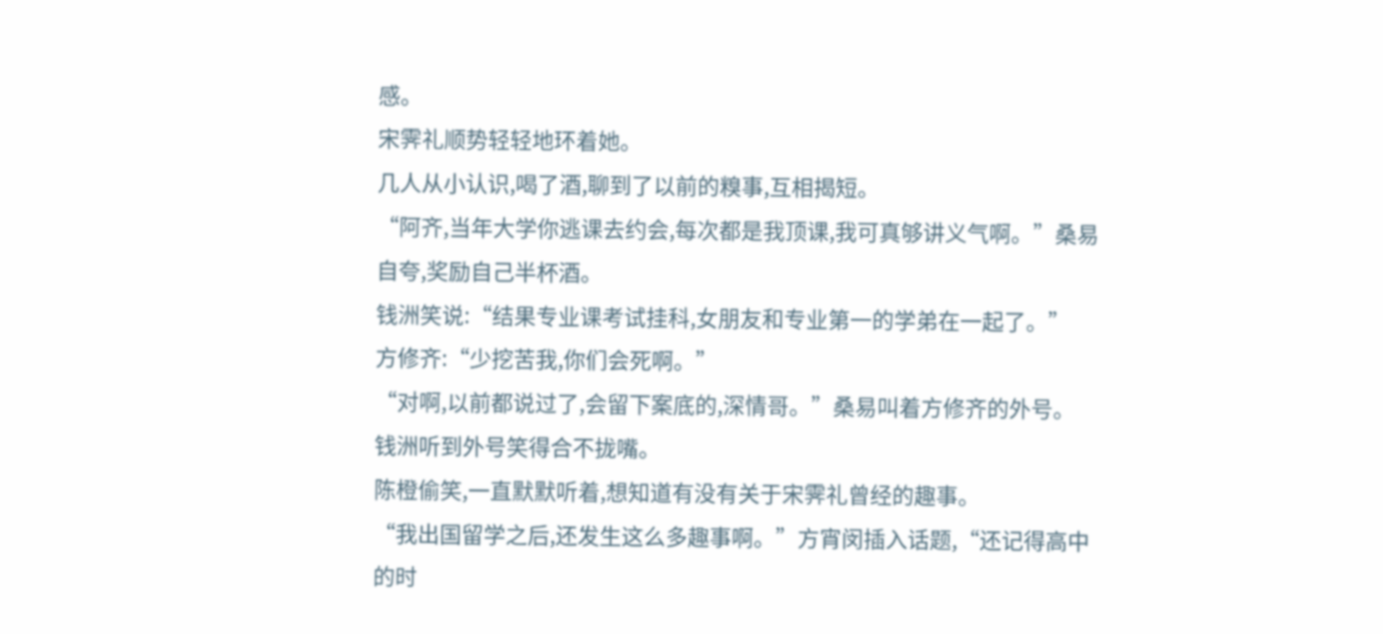感。
宋霁礼顺势轻轻地环着她。
几人从小认识,喝了酒,聊到了以前的糗事,互相揭短。
“阿齐,当年大学你逃课去约会,每次都是我顶课,我可真够讲义气啊。”桑易自夸,奖励自己半杯酒。
钱洲笑说:“结果专业课考试挂科,女朋友和专业第一的学弟在一起了。”
方修齐:“少挖苦我,你们会死啊。”
“对啊,以前都说过了,会留下案底的,深情哥。”桑易叫着方修齐的外号。
钱洲听到外号笑得合不拢嘴。
陈橙偷笑,一直默默听着,想知道有没有关于宋霁礼曾经的趣事。
“我出国留学之后,还发生这么多趣事啊。”方宵闵插入话题,“还记得高中的时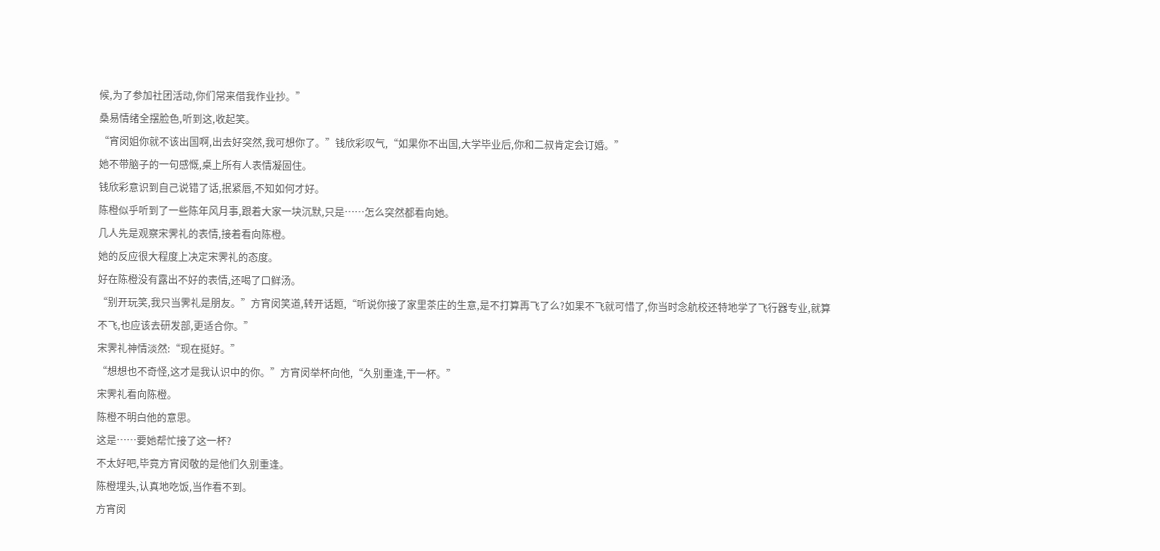候,为了参加社团活动,你们常来借我作业抄。”
桑易情绪全摆脸色,听到这,收起笑。
“宵闵姐你就不该出国啊,出去好突然,我可想你了。”钱欣彩叹气,“如果你不出国,大学毕业后,你和二叔肯定会订婚。”
她不带脑子的一句感慨,桌上所有人表情凝固住。
钱欣彩意识到自己说错了话,抿紧唇,不知如何才好。
陈橙似乎听到了一些陈年风月事,跟着大家一块沉默,只是……怎么突然都看向她。
几人先是观察宋霁礼的表情,接着看向陈橙。
她的反应很大程度上决定宋霁礼的态度。
好在陈橙没有露出不好的表情,还喝了口鲜汤。
“别开玩笑,我只当霁礼是朋友。”方宵闵笑道,转开话题,“听说你接了家里茶庄的生意,是不打算再飞了么?如果不飞就可惜了,你当时念航校还特地学了飞行器专业,就算不飞,也应该去研发部,更适合你。”
宋霁礼神情淡然:“现在挺好。”
“想想也不奇怪,这才是我认识中的你。”方宵闵举杯向他,“久别重逢,干一杯。”
宋霁礼看向陈橙。
陈橙不明白他的意思。
这是……要她帮忙接了这一杯?
不太好吧,毕竟方宵闵敬的是他们久别重逢。
陈橙埋头,认真地吃饭,当作看不到。
方宵闵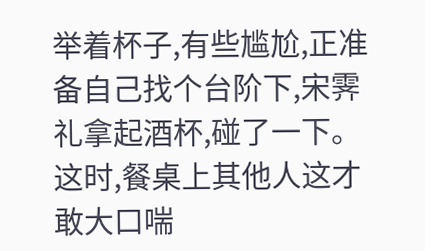举着杯子,有些尴尬,正准备自己找个台阶下,宋霁礼拿起酒杯,碰了一下。
这时,餐桌上其他人这才敢大口喘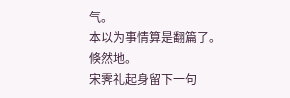气。
本以为事情算是翻篇了。
倏然地。
宋霁礼起身留下一句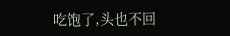吃饱了,头也不回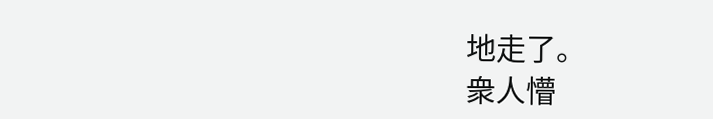地走了。
衆人懵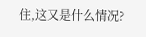住,这又是什么情况?